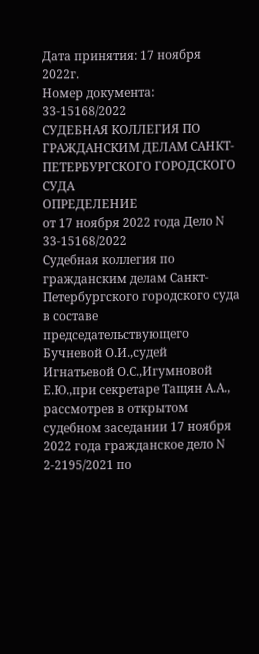Дата принятия: 17 ноября 2022г.
Номер документа: 33-15168/2022
СУДЕБНАЯ КОЛЛЕГИЯ ПО ГРАЖДАНСКИМ ДЕЛАМ САНКТ-ПЕТЕРБУРГСКОГО ГОРОДСКОГО СУДА
ОПРЕДЕЛЕНИЕ
от 17 ноября 2022 года Дело N 33-15168/2022
Судебная коллегия по гражданским делам Санкт-Петербургского городского суда в составе
председательствующего Бучневой О.И.,судей Игнатьевой О.С.,Игумновой Е.Ю.,при секретаре Тащян А.А.,
рассмотрев в открытом судебном заседании 17 ноября 2022 года гражданское дело N 2-2195/2021 по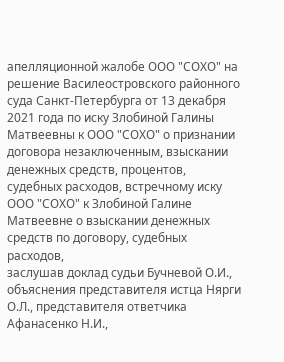апелляционной жалобе ООО "СОХО" на решение Василеостровского районного суда Санкт-Петербурга от 13 декабря 2021 года по иску Злобиной Галины Матвеевны к ООО "СОХО" о признании договора незаключенным, взыскании денежных средств, процентов, судебных расходов, встречному иску ООО "СОХО" к Злобиной Галине Матвеевне о взыскании денежных средств по договору, судебных расходов,
заслушав доклад судьи Бучневой О.И., объяснения представителя истца Нярги О.Л., представителя ответчика Афанасенко Н.И.,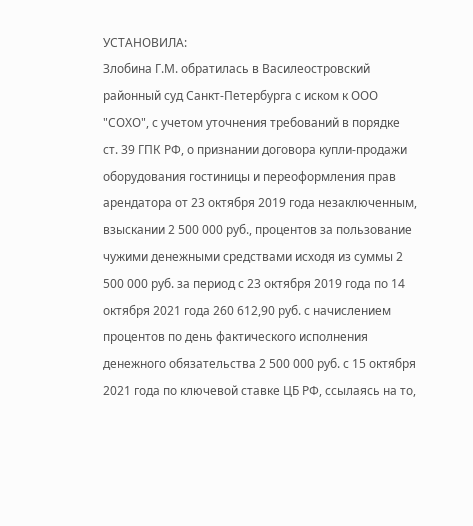УСТАНОВИЛА:
Злобина Г.М. обратилась в Василеостровский районный суд Санкт-Петербурга с иском к ООО "СОХО", с учетом уточнения требований в порядке ст. 39 ГПК РФ, о признании договора купли-продажи оборудования гостиницы и переоформления прав арендатора от 23 октября 2019 года незаключенным, взыскании 2 500 000 руб., процентов за пользование чужими денежными средствами исходя из суммы 2 500 000 руб. за период с 23 октября 2019 года по 14 октября 2021 года 260 612,90 руб. с начислением процентов по день фактического исполнения денежного обязательства 2 500 000 руб. с 15 октября 2021 года по ключевой ставке ЦБ РФ, ссылаясь на то,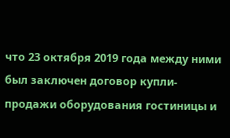что 23 октября 2019 года между ними был заключен договор купли-продажи оборудования гостиницы и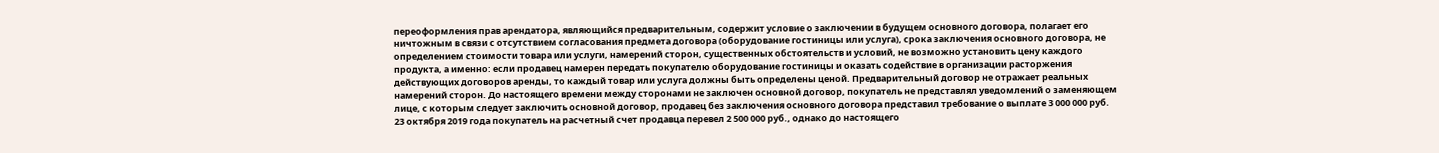переоформления прав арендатора, являющийся предварительным, содержит условие о заключении в будущем основного договора, полагает его ничтожным в связи с отсутствием согласования предмета договора (оборудование гостиницы или услуга), срока заключения основного договора, не определением стоимости товара или услуги, намерений сторон, существенных обстоятельств и условий, не возможно установить цену каждого продукта, а именно: если продавец намерен передать покупателю оборудование гостиницы и оказать содействие в организации расторжения действующих договоров аренды, то каждый товар или услуга должны быть определены ценой. Предварительный договор не отражает реальных намерений сторон. До настоящего времени между сторонами не заключен основной договор, покупатель не представлял уведомлений о заменяющем лице, с которым следует заключить основной договор, продавец без заключения основного договора представил требование о выплате 3 000 000 руб.
23 октября 2019 года покупатель на расчетный счет продавца перевел 2 500 000 руб., однако до настоящего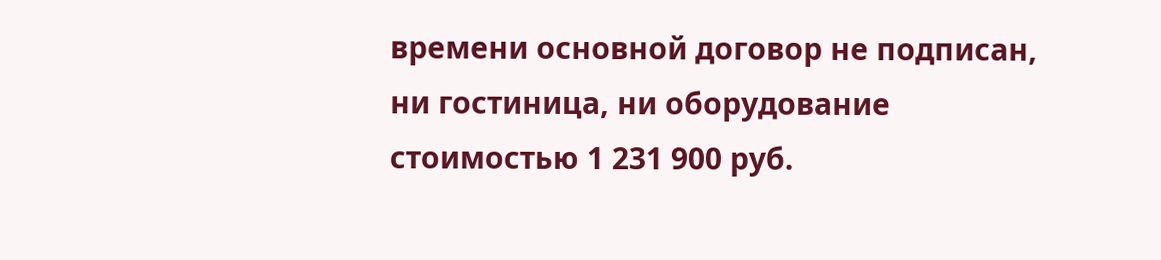времени основной договор не подписан, ни гостиница, ни оборудование стоимостью 1 231 900 руб.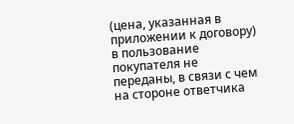(цена, указанная в приложении к договору) в пользование покупателя не переданы, в связи с чем на стороне ответчика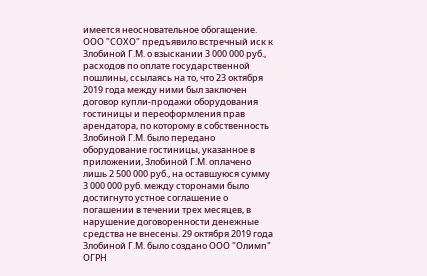имеется неосновательное обогащение.
ООО "СОХО" предъявило встречный иск к Злобиной Г.М. о взыскании 3 000 000 руб., расходов по оплате государственной пошлины, ссылаясь на то, что 23 октября 2019 года между ними был заключен договор купли-продажи оборудования гостиницы и переоформления прав арендатора, по которому в собственность Злобиной Г.М. было передано оборудование гостиницы, указанное в приложении, Злобиной Г.М. оплачено лишь 2 500 000 руб., на оставшуюся сумму 3 000 000 руб. между сторонами было достигнуто устное соглашение о погашении в течении трех месяцев, в нарушение договоренности денежные средства не внесены. 29 октября 2019 года Злобиной Г.М. было создано ООО "Олимп" ОГРН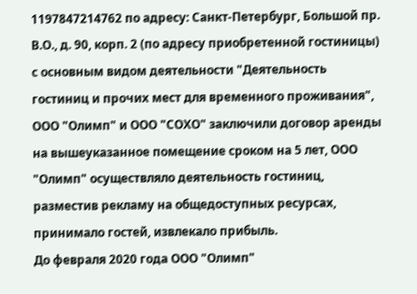1197847214762 по адресу: Санкт-Петербург, Большой пр. В.О., д. 90, корп. 2 (по адресу приобретенной гостиницы) с основным видом деятельности "Деятельность гостиниц и прочих мест для временного проживания", ООО "Олимп" и ООО "СОХО" заключили договор аренды на вышеуказанное помещение сроком на 5 лет, ООО "Олимп" осуществляло деятельность гостиниц, разместив рекламу на общедоступных ресурсах, принимало гостей, извлекало прибыль.
До февраля 2020 года ООО "Олимп"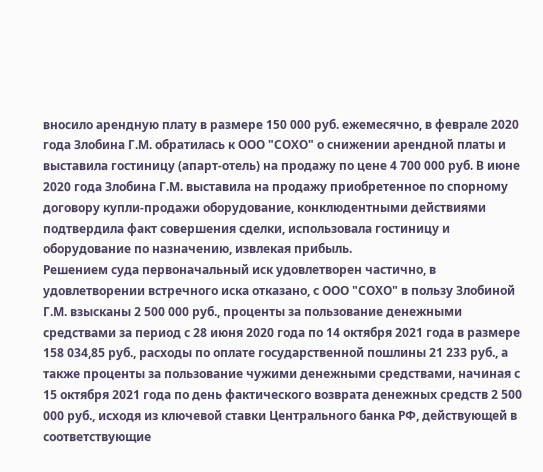вносило арендную плату в размере 150 000 руб. ежемесячно, в феврале 2020 года Злобина Г.М. обратилась к ООО "СОХО" о снижении арендной платы и выставила гостиницу (апарт-отель) на продажу по цене 4 700 000 руб. В июне 2020 года Злобина Г.М. выставила на продажу приобретенное по спорному договору купли-продажи оборудование, конклюдентными действиями подтвердила факт совершения сделки, использовала гостиницу и оборудование по назначению, извлекая прибыль.
Решением суда первоначальный иск удовлетворен частично, в удовлетворении встречного иска отказано, с ООО "СОХО" в пользу Злобиной Г.М. взысканы 2 500 000 руб., проценты за пользование денежными средствами за период с 28 июня 2020 года по 14 октября 2021 года в размере 158 034,85 руб., расходы по оплате государственной пошлины 21 233 руб., а также проценты за пользование чужими денежными средствами, начиная с 15 октября 2021 года по день фактического возврата денежных средств 2 500 000 руб., исходя из ключевой ставки Центрального банка РФ, действующей в соответствующие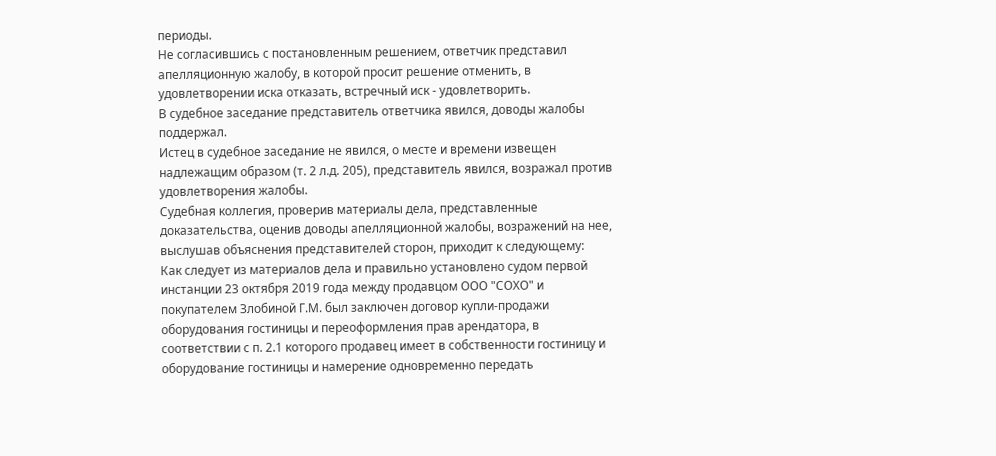периоды.
Не согласившись с постановленным решением, ответчик представил апелляционную жалобу, в которой просит решение отменить, в удовлетворении иска отказать, встречный иск - удовлетворить.
В судебное заседание представитель ответчика явился, доводы жалобы поддержал.
Истец в судебное заседание не явился, о месте и времени извещен надлежащим образом (т. 2 л.д. 205), представитель явился, возражал против удовлетворения жалобы.
Судебная коллегия, проверив материалы дела, представленные доказательства, оценив доводы апелляционной жалобы, возражений на нее, выслушав объяснения представителей сторон, приходит к следующему:
Как следует из материалов дела и правильно установлено судом первой инстанции 23 октября 2019 года между продавцом ООО "СОХО" и покупателем Злобиной Г.М. был заключен договор купли-продажи оборудования гостиницы и переоформления прав арендатора, в соответствии с п. 2.1 которого продавец имеет в собственности гостиницу и оборудование гостиницы и намерение одновременно передать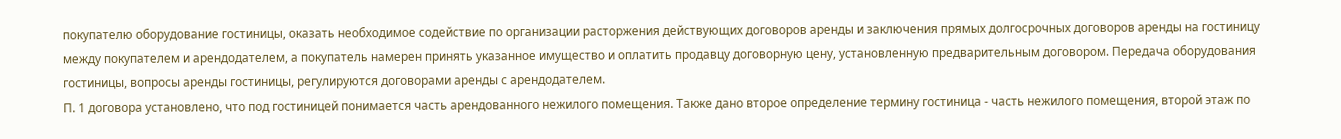покупателю оборудование гостиницы, оказать необходимое содействие по организации расторжения действующих договоров аренды и заключения прямых долгосрочных договоров аренды на гостиницу между покупателем и арендодателем, а покупатель намерен принять указанное имущество и оплатить продавцу договорную цену, установленную предварительным договором. Передача оборудования гостиницы, вопросы аренды гостиницы, регулируются договорами аренды с арендодателем.
П. 1 договора установлено, что под гостиницей понимается часть арендованного нежилого помещения. Также дано второе определение термину гостиница - часть нежилого помещения, второй этаж по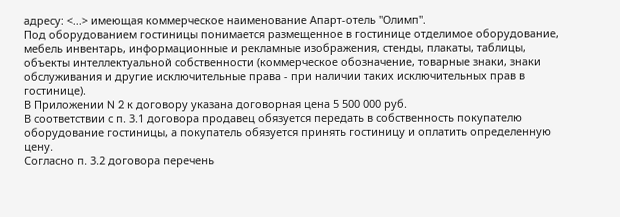адресу: <...> имеющая коммерческое наименование Апарт-отель "Олимп".
Под оборудованием гостиницы понимается размещенное в гостинице отделимое оборудование, мебель инвентарь, информационные и рекламные изображения, стенды, плакаты, таблицы, объекты интеллектуальной собственности (коммерческое обозначение, товарные знаки, знаки обслуживания и другие исключительные права - при наличии таких исключительных прав в гостинице).
В Приложении N 2 к договору указана договорная цена 5 500 000 руб.
В соответствии с п. 3.1 договора продавец обязуется передать в собственность покупателю оборудование гостиницы, а покупатель обязуется принять гостиницу и оплатить определенную цену.
Согласно п. 3.2 договора перечень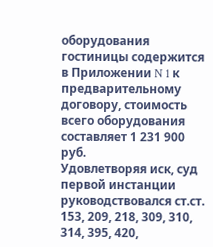оборудования гостиницы содержится в Приложении N 1 к предварительному договору, стоимость всего оборудования составляет 1 231 900 руб.
Удовлетворяя иск, суд первой инстанции руководствовался ст.ст. 153, 209, 218, 309, 310, 314, 395, 420,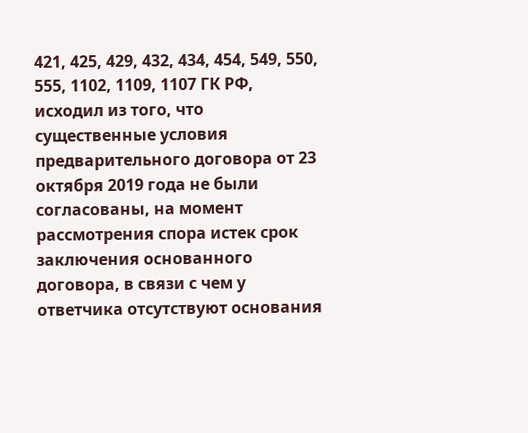421, 425, 429, 432, 434, 454, 549, 550, 555, 1102, 1109, 1107 ГК РФ, исходил из того, что существенные условия предварительного договора от 23 октября 2019 года не были согласованы, на момент рассмотрения спора истек срок заключения основанного договора, в связи с чем у ответчика отсутствуют основания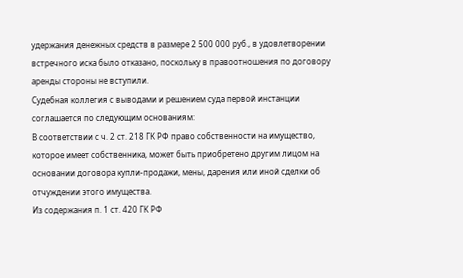удержания денежных средств в размере 2 500 000 руб., в удовлетворении встречного иска было отказано, поскольку в правоотношения по договору аренды стороны не вступили.
Судебная коллегия с выводами и решением суда первой инстанции соглашается по следующим основаниям:
В соответствии с ч. 2 ст. 218 ГК РФ право собственности на имущество, которое имеет собственника, может быть приобретено другим лицом на основании договора купли-продажи, мены, дарения или иной сделки об отчуждении этого имущества.
Из содержания п. 1 ст. 420 ГК РФ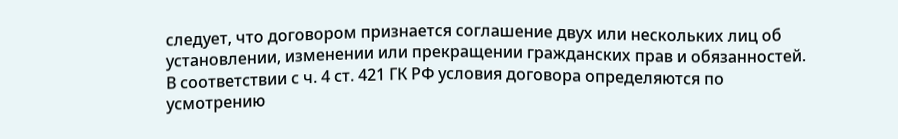следует, что договором признается соглашение двух или нескольких лиц об установлении, изменении или прекращении гражданских прав и обязанностей.
В соответствии с ч. 4 ст. 421 ГК РФ условия договора определяются по усмотрению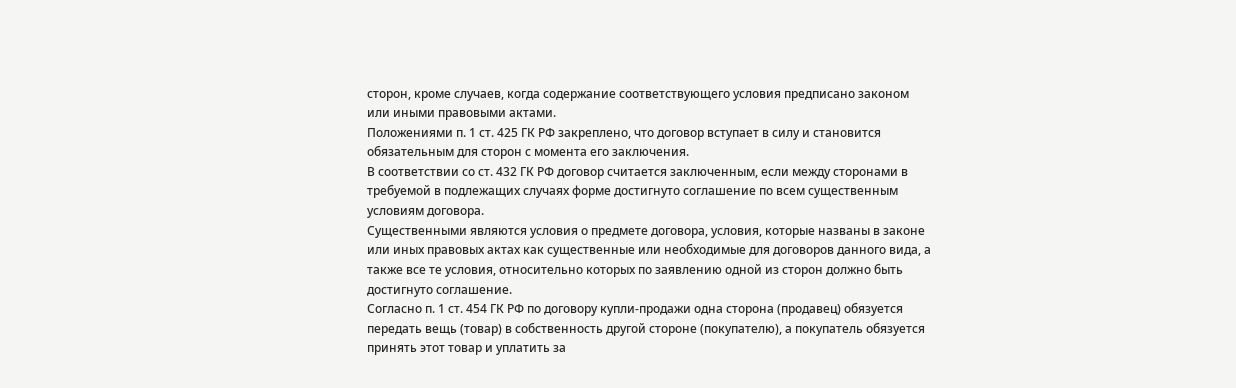сторон, кроме случаев, когда содержание соответствующего условия предписано законом или иными правовыми актами.
Положениями п. 1 ст. 425 ГК РФ закреплено, что договор вступает в силу и становится обязательным для сторон с момента его заключения.
В соответствии со ст. 432 ГК РФ договор считается заключенным, если между сторонами в требуемой в подлежащих случаях форме достигнуто соглашение по всем существенным условиям договора.
Существенными являются условия о предмете договора, условия, которые названы в законе или иных правовых актах как существенные или необходимые для договоров данного вида, а также все те условия, относительно которых по заявлению одной из сторон должно быть достигнуто соглашение.
Согласно п. 1 ст. 454 ГК РФ по договору купли-продажи одна сторона (продавец) обязуется передать вещь (товар) в собственность другой стороне (покупателю), а покупатель обязуется принять этот товар и уплатить за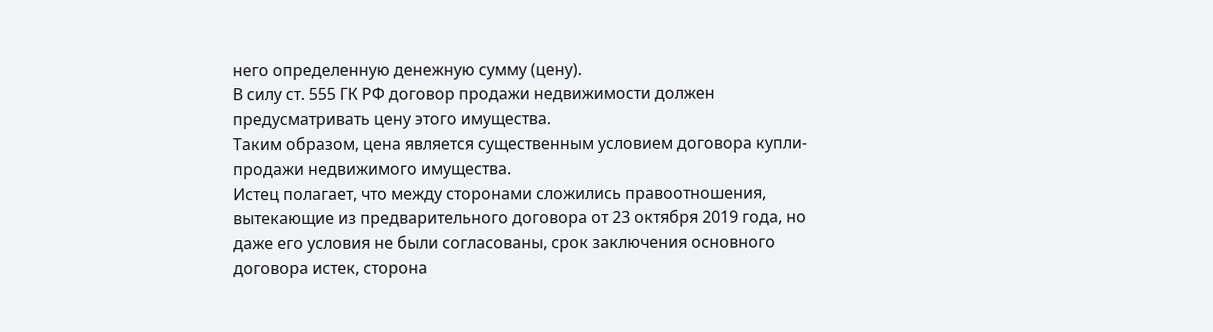него определенную денежную сумму (цену).
В силу ст. 555 ГК РФ договор продажи недвижимости должен предусматривать цену этого имущества.
Таким образом, цена является существенным условием договора купли-продажи недвижимого имущества.
Истец полагает, что между сторонами сложились правоотношения, вытекающие из предварительного договора от 23 октября 2019 года, но даже его условия не были согласованы, срок заключения основного договора истек, сторона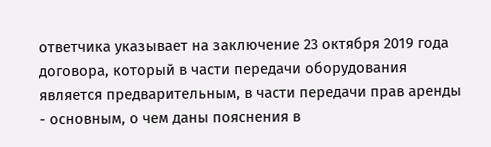ответчика указывает на заключение 23 октября 2019 года договора, который в части передачи оборудования является предварительным, в части передачи прав аренды - основным, о чем даны пояснения в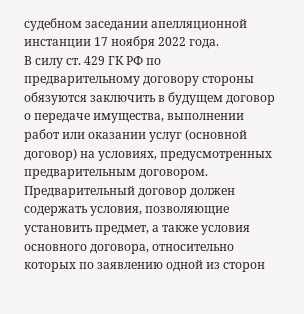судебном заседании апелляционной инстанции 17 ноября 2022 года.
В силу ст. 429 ГК РФ по предварительному договору стороны обязуются заключить в будущем договор о передаче имущества, выполнении работ или оказании услуг (основной договор) на условиях, предусмотренных предварительным договором.
Предварительный договор должен содержать условия, позволяющие установить предмет, а также условия основного договора, относительно которых по заявлению одной из сторон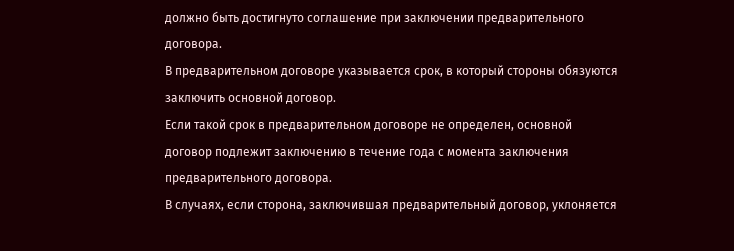должно быть достигнуто соглашение при заключении предварительного договора.
В предварительном договоре указывается срок, в который стороны обязуются заключить основной договор.
Если такой срок в предварительном договоре не определен, основной договор подлежит заключению в течение года с момента заключения предварительного договора.
В случаях, если сторона, заключившая предварительный договор, уклоняется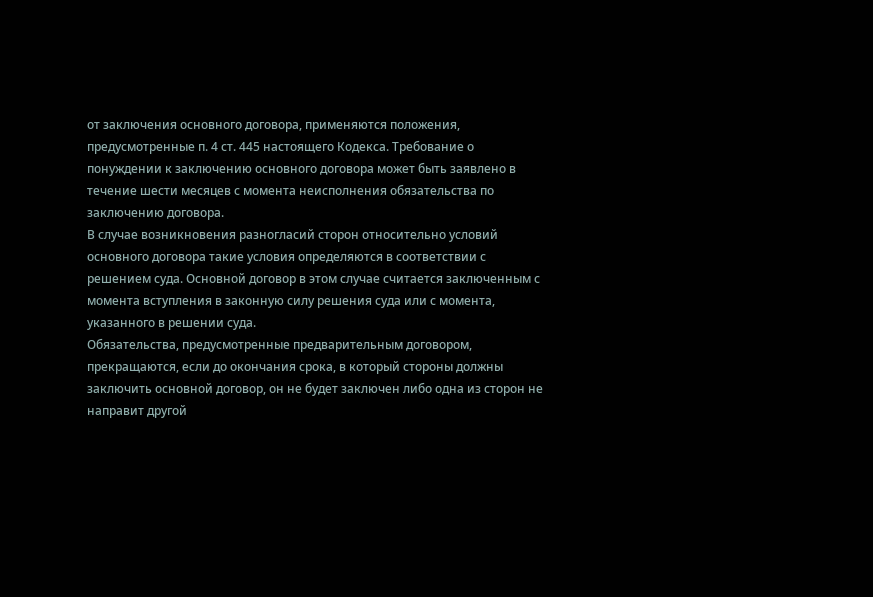от заключения основного договора, применяются положения, предусмотренные п. 4 ст. 445 настоящего Кодекса. Требование о понуждении к заключению основного договора может быть заявлено в течение шести месяцев с момента неисполнения обязательства по заключению договора.
В случае возникновения разногласий сторон относительно условий основного договора такие условия определяются в соответствии с решением суда. Основной договор в этом случае считается заключенным с момента вступления в законную силу решения суда или с момента, указанного в решении суда.
Обязательства, предусмотренные предварительным договором, прекращаются, если до окончания срока, в который стороны должны заключить основной договор, он не будет заключен либо одна из сторон не направит другой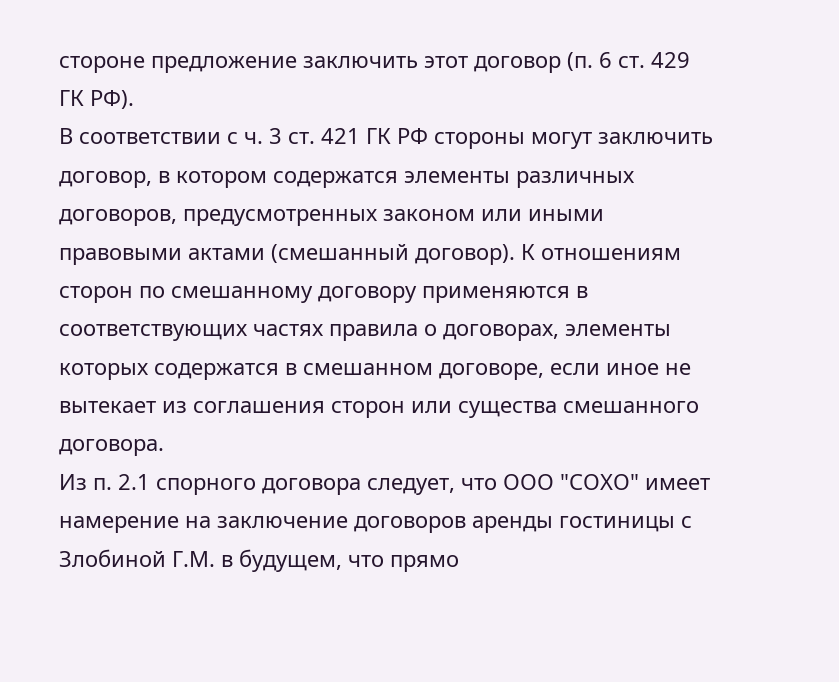стороне предложение заключить этот договор (п. 6 ст. 429 ГК РФ).
В соответствии с ч. 3 ст. 421 ГК РФ стороны могут заключить договор, в котором содержатся элементы различных договоров, предусмотренных законом или иными правовыми актами (смешанный договор). К отношениям сторон по смешанному договору применяются в соответствующих частях правила о договорах, элементы которых содержатся в смешанном договоре, если иное не вытекает из соглашения сторон или существа смешанного договора.
Из п. 2.1 спорного договора следует, что ООО "СОХО" имеет намерение на заключение договоров аренды гостиницы с Злобиной Г.М. в будущем, что прямо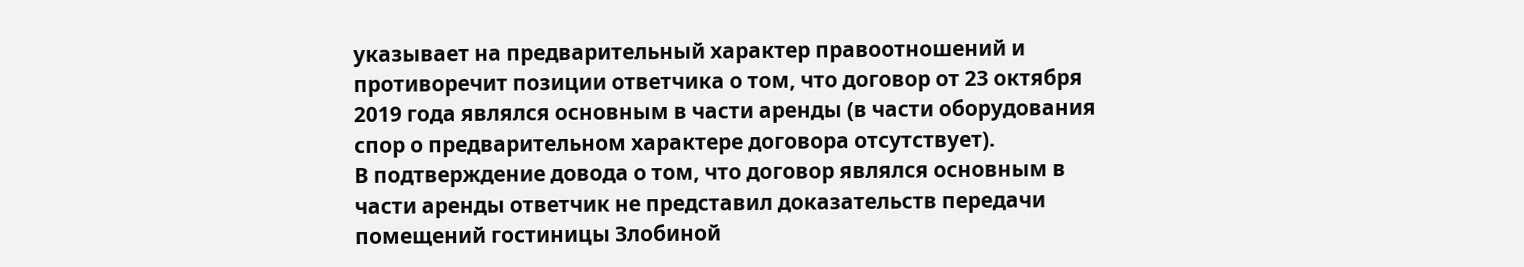указывает на предварительный характер правоотношений и противоречит позиции ответчика о том, что договор от 23 октября 2019 года являлся основным в части аренды (в части оборудования спор о предварительном характере договора отсутствует).
В подтверждение довода о том, что договор являлся основным в части аренды ответчик не представил доказательств передачи помещений гостиницы Злобиной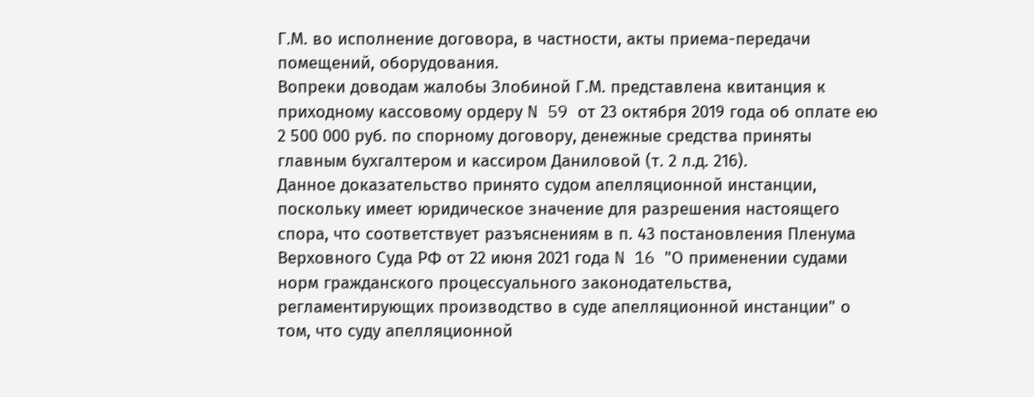Г.М. во исполнение договора, в частности, акты приема-передачи помещений, оборудования.
Вопреки доводам жалобы Злобиной Г.М. представлена квитанция к приходному кассовому ордеру N 59 от 23 октября 2019 года об оплате ею 2 500 000 руб. по спорному договору, денежные средства приняты главным бухгалтером и кассиром Даниловой (т. 2 л.д. 216).
Данное доказательство принято судом апелляционной инстанции, поскольку имеет юридическое значение для разрешения настоящего спора, что соответствует разъяснениям в п. 43 постановления Пленума Верховного Суда РФ от 22 июня 2021 года N 16 "О применении судами норм гражданского процессуального законодательства, регламентирующих производство в суде апелляционной инстанции" о том, что суду апелляционной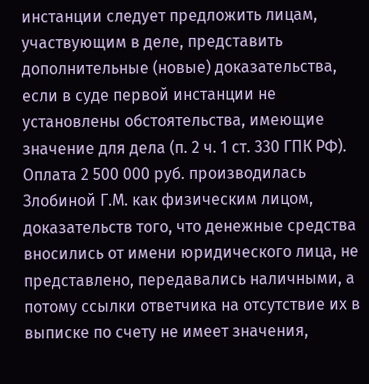инстанции следует предложить лицам, участвующим в деле, представить дополнительные (новые) доказательства, если в суде первой инстанции не установлены обстоятельства, имеющие значение для дела (п. 2 ч. 1 ст. 330 ГПК РФ).
Оплата 2 500 000 руб. производилась Злобиной Г.М. как физическим лицом, доказательств того, что денежные средства вносились от имени юридического лица, не представлено, передавались наличными, а потому ссылки ответчика на отсутствие их в выписке по счету не имеет значения,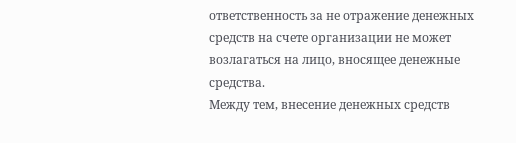ответственность за не отражение денежных средств на счете организации не может возлагаться на лицо, вносящее денежные средства.
Между тем, внесение денежных средств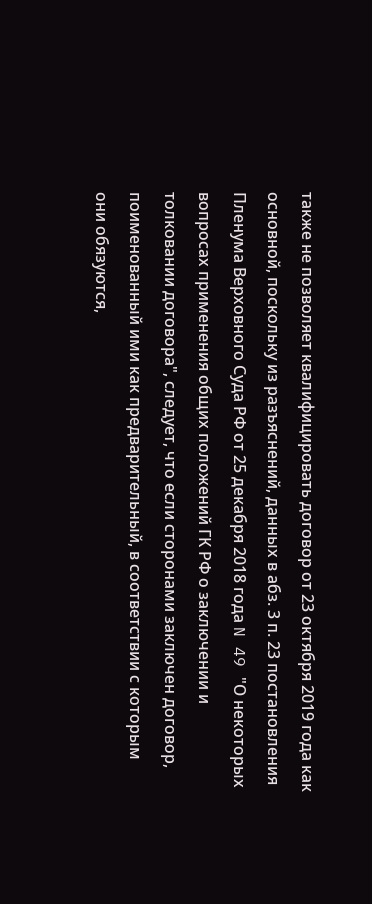также не позволяет квалифицировать договор от 23 октября 2019 года как основной, поскольку из разъяснений, данных в абз. 3 п. 23 постановления Пленума Верховного Суда РФ от 25 декабря 2018 года N 49 "О некоторых вопросах применения общих положений ГК РФ о заключении и толковании договора", следует, что если сторонами заключен договор, поименованный ими как предварительный, в соответствии с которым они обязуются,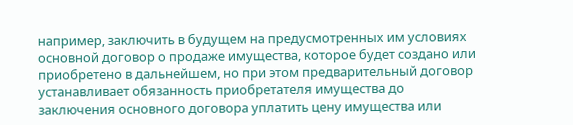например, заключить в будущем на предусмотренных им условиях основной договор о продаже имущества, которое будет создано или приобретено в дальнейшем, но при этом предварительный договор устанавливает обязанность приобретателя имущества до заключения основного договора уплатить цену имущества или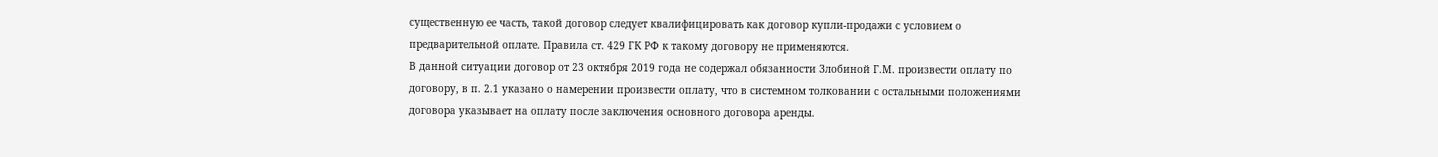существенную ее часть, такой договор следует квалифицировать как договор купли-продажи с условием о предварительной оплате. Правила ст. 429 ГК РФ к такому договору не применяются.
В данной ситуации договор от 23 октября 2019 года не содержал обязанности Злобиной Г.М. произвести оплату по договору, в п. 2.1 указано о намерении произвести оплату, что в системном толковании с остальными положениями договора указывает на оплату после заключения основного договора аренды.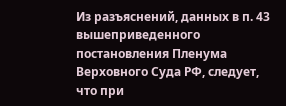Из разъяснений, данных в п. 43 вышеприведенного постановления Пленума Верховного Суда РФ, следует, что при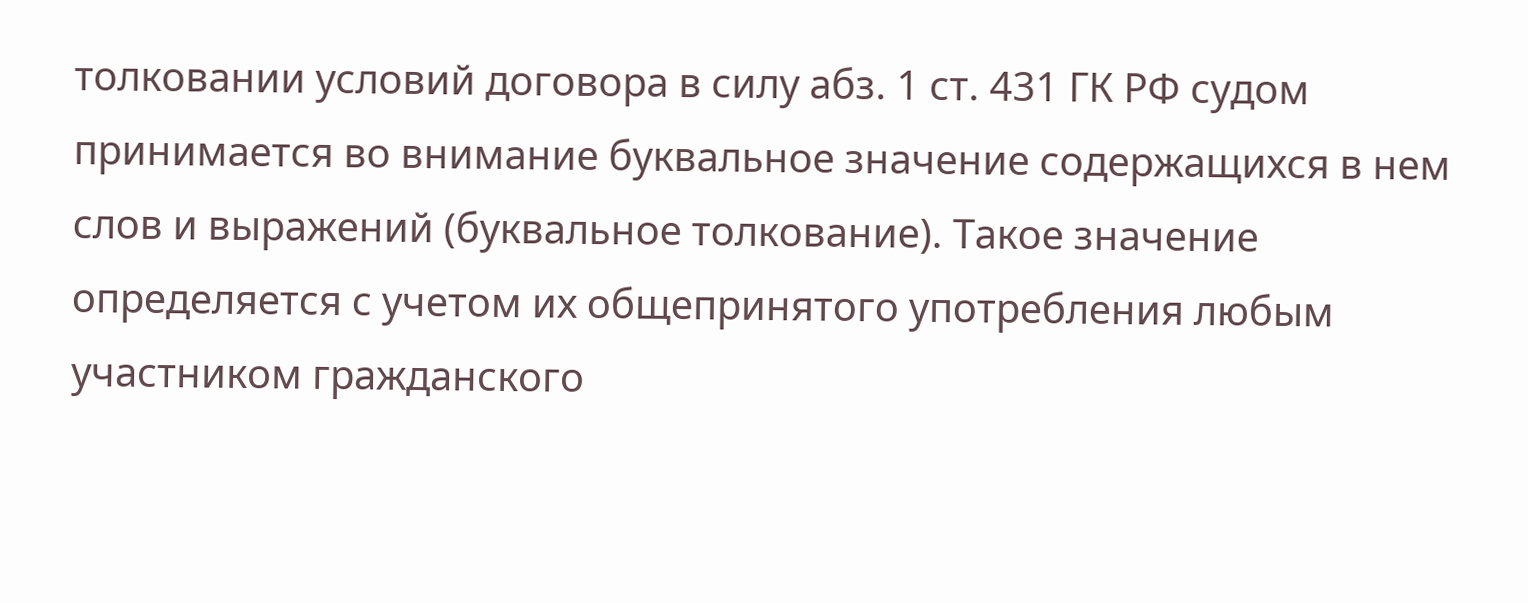толковании условий договора в силу абз. 1 ст. 431 ГК РФ судом принимается во внимание буквальное значение содержащихся в нем слов и выражений (буквальное толкование). Такое значение определяется с учетом их общепринятого употребления любым участником гражданского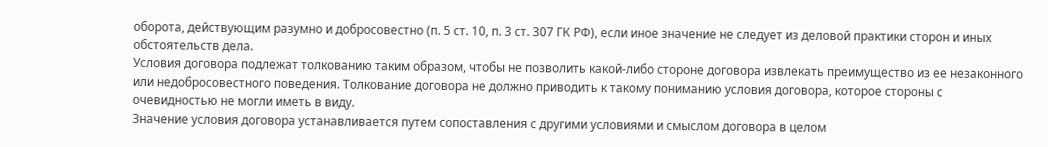оборота, действующим разумно и добросовестно (п. 5 ст. 10, п. 3 ст. 307 ГК РФ), если иное значение не следует из деловой практики сторон и иных обстоятельств дела.
Условия договора подлежат толкованию таким образом, чтобы не позволить какой-либо стороне договора извлекать преимущество из ее незаконного или недобросовестного поведения. Толкование договора не должно приводить к такому пониманию условия договора, которое стороны с очевидностью не могли иметь в виду.
Значение условия договора устанавливается путем сопоставления с другими условиями и смыслом договора в целом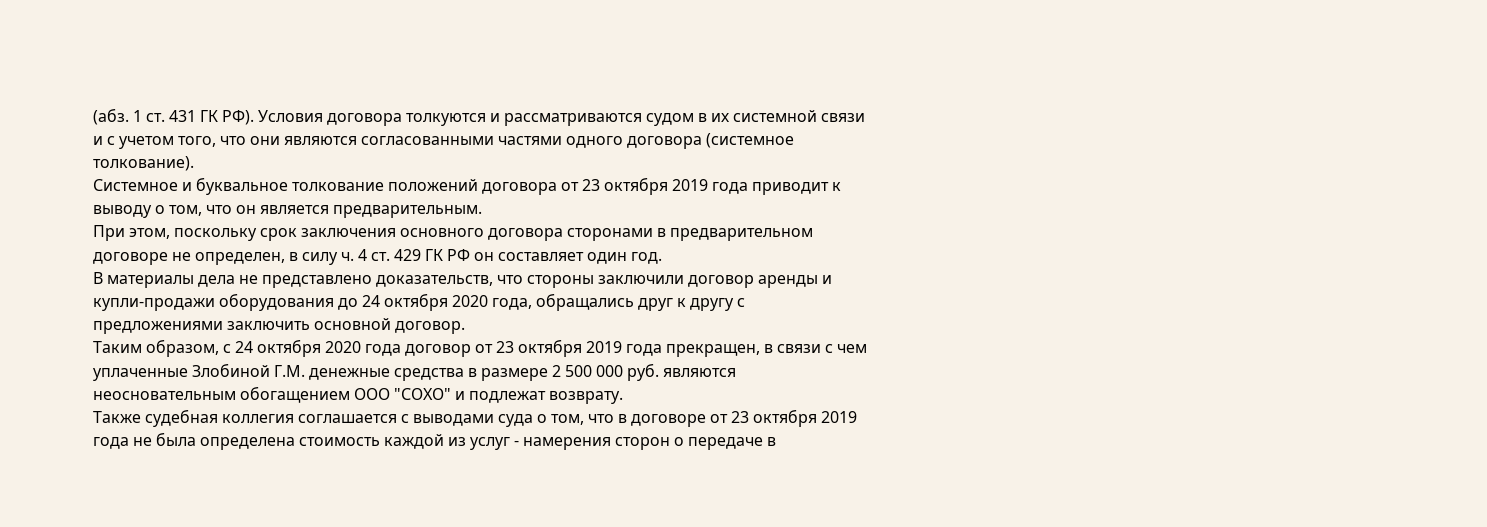(абз. 1 ст. 431 ГК РФ). Условия договора толкуются и рассматриваются судом в их системной связи и с учетом того, что они являются согласованными частями одного договора (системное толкование).
Системное и буквальное толкование положений договора от 23 октября 2019 года приводит к выводу о том, что он является предварительным.
При этом, поскольку срок заключения основного договора сторонами в предварительном договоре не определен, в силу ч. 4 ст. 429 ГК РФ он составляет один год.
В материалы дела не представлено доказательств, что стороны заключили договор аренды и купли-продажи оборудования до 24 октября 2020 года, обращались друг к другу с предложениями заключить основной договор.
Таким образом, с 24 октября 2020 года договор от 23 октября 2019 года прекращен, в связи с чем уплаченные Злобиной Г.М. денежные средства в размере 2 500 000 руб. являются неосновательным обогащением ООО "СОХО" и подлежат возврату.
Также судебная коллегия соглашается с выводами суда о том, что в договоре от 23 октября 2019 года не была определена стоимость каждой из услуг - намерения сторон о передаче в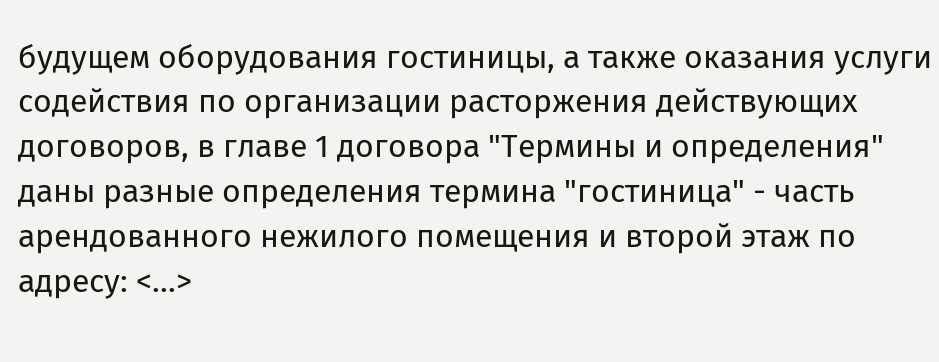будущем оборудования гостиницы, а также оказания услуги содействия по организации расторжения действующих договоров, в главе 1 договора "Термины и определения" даны разные определения термина "гостиница" - часть арендованного нежилого помещения и второй этаж по адресу: <...>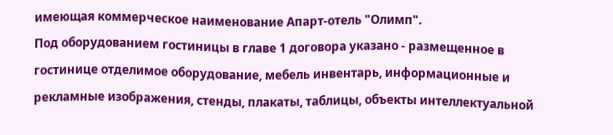имеющая коммерческое наименование Апарт-отель "Олимп".
Под оборудованием гостиницы в главе 1 договора указано - размещенное в гостинице отделимое оборудование, мебель инвентарь, информационные и рекламные изображения, стенды, плакаты, таблицы, объекты интеллектуальной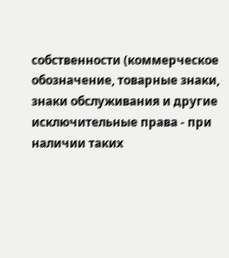собственности (коммерческое обозначение, товарные знаки, знаки обслуживания и другие исключительные права - при наличии таких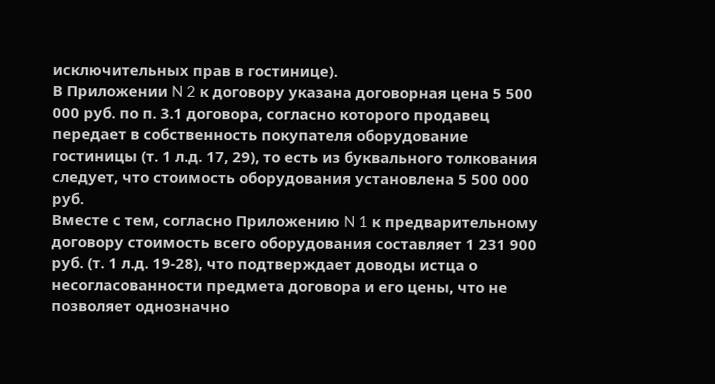исключительных прав в гостинице).
В Приложении N 2 к договору указана договорная цена 5 500 000 руб. по п. 3.1 договора, согласно которого продавец передает в собственность покупателя оборудование гостиницы (т. 1 л.д. 17, 29), то есть из буквального толкования следует, что стоимость оборудования установлена 5 500 000 руб.
Вместе с тем, согласно Приложению N 1 к предварительному договору стоимость всего оборудования составляет 1 231 900 руб. (т. 1 л.д. 19-28), что подтверждает доводы истца о несогласованности предмета договора и его цены, что не позволяет однозначно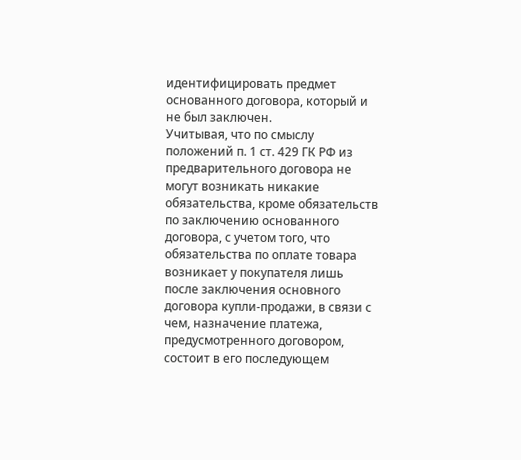идентифицировать предмет основанного договора, который и не был заключен.
Учитывая, что по смыслу положений п. 1 ст. 429 ГК РФ из предварительного договора не могут возникать никакие обязательства, кроме обязательств по заключению основанного договора, с учетом того, что обязательства по оплате товара возникает у покупателя лишь после заключения основного договора купли-продажи, в связи с чем, назначение платежа, предусмотренного договором, состоит в его последующем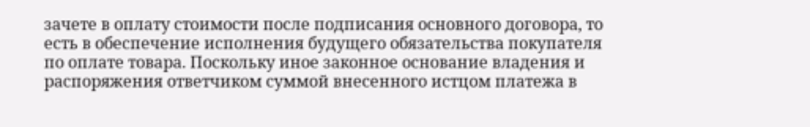зачете в оплату стоимости после подписания основного договора, то есть в обеспечение исполнения будущего обязательства покупателя по оплате товара. Поскольку иное законное основание владения и распоряжения ответчиком суммой внесенного истцом платежа в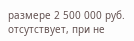размере 2 500 000 руб. отсутствует, при не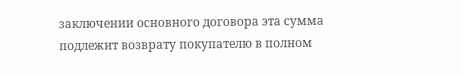заключении основного договора эта сумма подлежит возврату покупателю в полном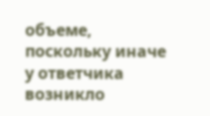объеме, поскольку иначе у ответчика возникло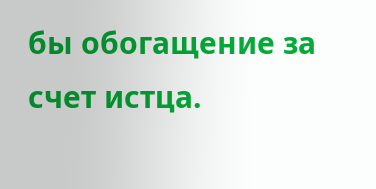бы обогащение за счет истца.